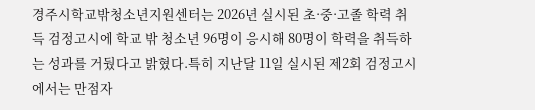경주시학교밖청소년지원센터는 2026년 실시된 초·중·고졸 학력 취득 검정고시에 학교 밖 청소년 96명이 응시해 80명이 학력을 취득하는 성과를 거뒀다고 밝혔다.특히 지난달 11일 실시된 제2회 검정고시에서는 만점자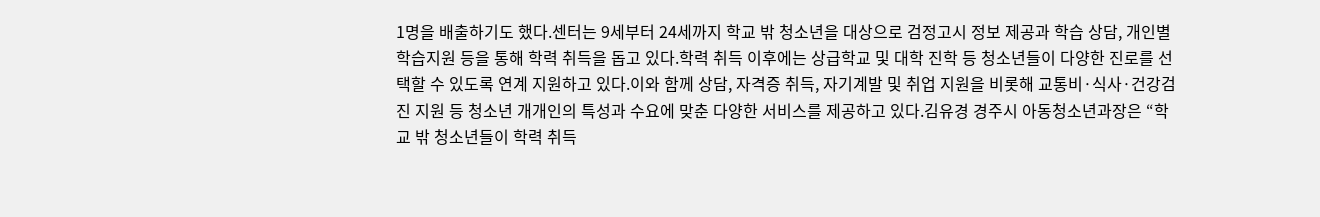1명을 배출하기도 했다.센터는 9세부터 24세까지 학교 밖 청소년을 대상으로 검정고시 정보 제공과 학습 상담, 개인별 학습지원 등을 통해 학력 취득을 돕고 있다.학력 취득 이후에는 상급학교 및 대학 진학 등 청소년들이 다양한 진로를 선택할 수 있도록 연계 지원하고 있다.이와 함께 상담, 자격증 취득, 자기계발 및 취업 지원을 비롯해 교통비·식사·건강검진 지원 등 청소년 개개인의 특성과 수요에 맞춘 다양한 서비스를 제공하고 있다.김유경 경주시 아동청소년과장은 “학교 밖 청소년들이 학력 취득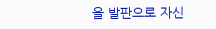을 발판으로 자신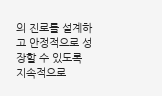의 진로를 설계하고 안정적으로 성장할 수 있도록 지속적으로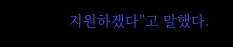지원하겠다”고 말했다.